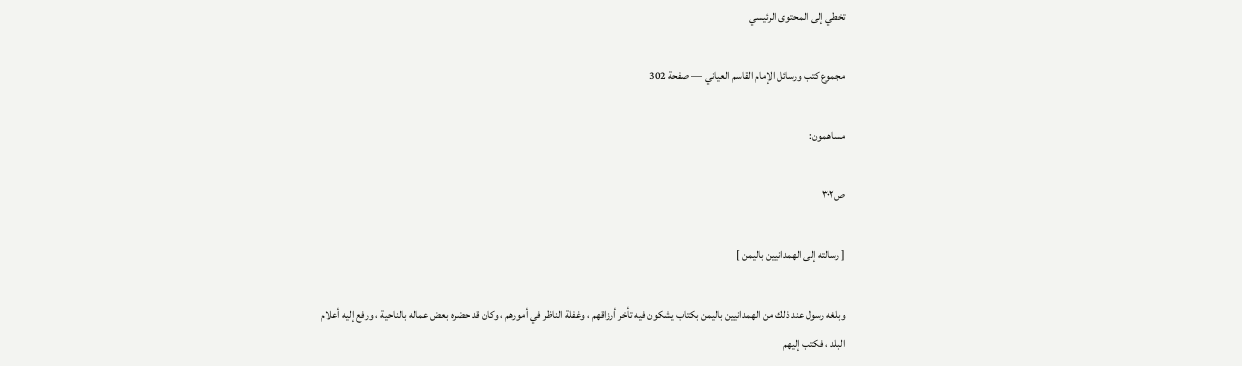تخطي إلى المحتوى الرئيسي

مجموع كتب ورسائل الإمام القاسم العياني — صفحة 302

مساهمون:

ص٣٠٢

[ رسالته إلى الهمدانيين باليمن ]

وبلغه رسول عند ذلك من الهمدانيين باليمن بكتاب يشكون فيه تأخر أرزاقهم ، وغفلة الناظر في أمورهم ، وكان قد حضره بعض عماله بالناحية ، ورفع إليه أعلام البلد ، فكتب إليهم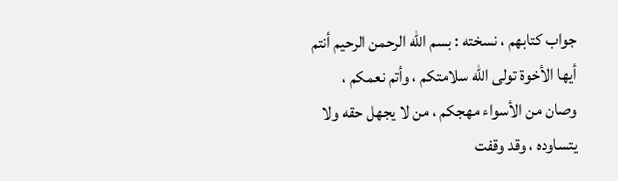جواب كتابهم ، نسخته : بسم اللّه الرحمن الرحيم أنتم أيها الأخوة تولى اللّه سلامتكم ، وأتم نعمكم ، وصان من الأسواء مهجكم ، من لا يجهل حقه ولا يتساوده ، وقد وقفت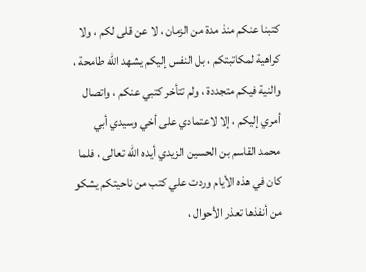كتبنا عنكم منذ مدة من الزمان ، لا عن قلى لكم ، ولا كراهية لمكاتبتكم ، بل النفس إليكم يشهد اللّه طامحة ، والنية فيكم متجددة ، ولم تتأخر كتبي عنكم ، واتصال أمري إليكم ، إلا لاعتمادي على أخي وسيدي أبي محمد القاسم بن الحسين الزيدي أيده اللّه تعالى ، فلما كان في هذه الأيام وردت علي كتب من ناحيتكم يشكو من أنفذها تعذر الأحوال ،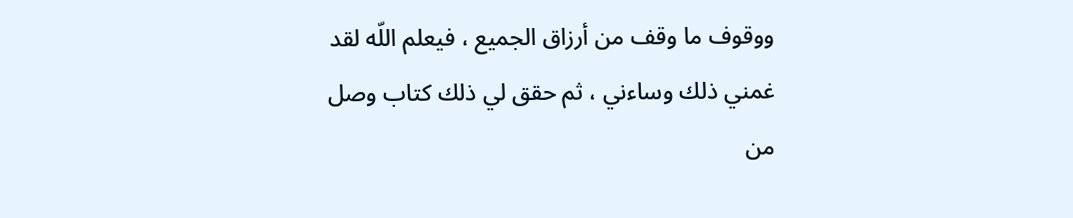ووقوف ما وقف من أرزاق الجميع ، فيعلم اللّه لقد غمني ذلك وساءني ، ثم حقق لي ذلك كتاب وصل من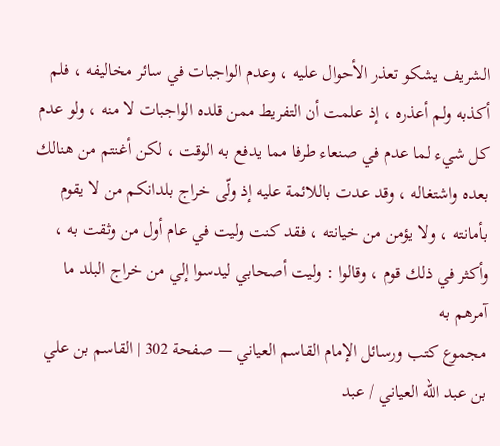الشريف يشكو تعذر الأحوال عليه ، وعدم الواجبات في سائر مخاليفه ، فلم أكذبه ولم أعذره ، إذ علمت أن التفريط ممن قلده الواجبات لا منه ، ولو عدم كل شيء لما عدم في صنعاء طرفا مما يدفع به الوقت ، لكن أغنتم من هنالك بعده واشتغاله ، وقد عدت باللائمة عليه إذ ولّى خراج بلدانكم من لا يقوم بأمانته ، ولا يؤمن من خيانته ، فقد كنت وليت في عام أول من وثقت به ، وأكثر في ذلك قوم ، وقالوا : وليت أصحابي ليدسوا إلي من خراج البلد ما آمرهم به
مجموع كتب ورسائل الإمام القاسم العياني — صفحة 302 | القاسم بن علي بن عبد الله العياني / عبد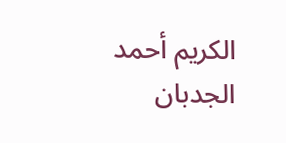الكريم أحمد الجدبان